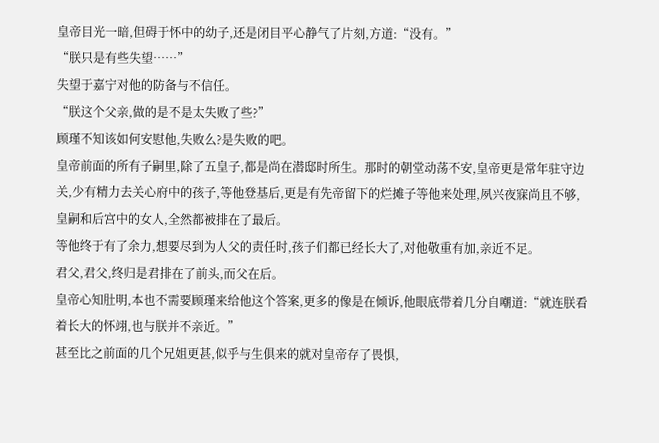皇帝目光一暗,但碍于怀中的幼子,还是闭目平心静气了片刻,方道:“没有。”
“朕只是有些失望……”
失望于嘉宁对他的防备与不信任。
“朕这个父亲,做的是不是太失败了些?”
顾瑾不知该如何安慰他,失败么?是失败的吧。
皇帝前面的所有子嗣里,除了五皇子,都是尚在潜邸时所生。那时的朝堂动荡不安,皇帝更是常年驻守边关,少有精力去关心府中的孩子,等他登基后,更是有先帝留下的烂摊子等他来处理,夙兴夜寐尚且不够,皇嗣和后宫中的女人,全然都被排在了最后。
等他终于有了余力,想要尽到为人父的责任时,孩子们都已经长大了,对他敬重有加,亲近不足。
君父,君父,终归是君排在了前头,而父在后。
皇帝心知肚明,本也不需要顾瑾来给他这个答案,更多的像是在倾诉,他眼底带着几分自嘲道:“就连朕看着长大的怀翊,也与朕并不亲近。”
甚至比之前面的几个兄姐更甚,似乎与生俱来的就对皇帝存了畏惧,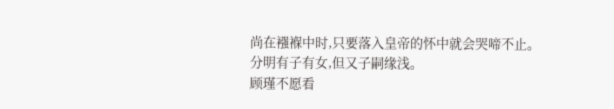尚在襁褓中时,只要落入皇帝的怀中就会哭啼不止。
分明有子有女,但又子嗣缘浅。
顾瑾不愿看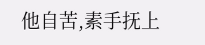他自苦,素手抚上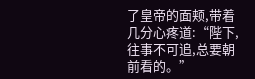了皇帝的面颊,带着几分心疼道:“陛下,往事不可追,总要朝前看的。”